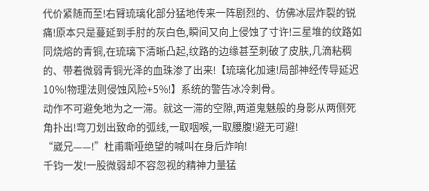代价紧随而至!右臂琉璃化部分猛地传来一阵剧烈的、仿佛冰层炸裂的锐痛!原本只是蔓延到手肘的灰白色,瞬间又向上侵蚀了寸许!三星堆的纹路如同烧熔的青铜,在琉璃下清晰凸起,纹路的边缘甚至刺破了皮肤,几滴粘稠的、带着微弱青铜光泽的血珠渗了出来!【琉璃化加速!局部神经传导延迟10%!物理法则侵蚀风险+5%!】系统的警告冰冷刺骨。
动作不可避免地为之一滞。就这一滞的空隙,两道鬼魅般的身影从两侧死角扑出!弯刀划出致命的弧线,一取咽喉,一取腰腹!避无可避!
“崴兄——!”杜甫嘶哑绝望的喊叫在身后炸响!
千钧一发!一股微弱却不容忽视的精神力量猛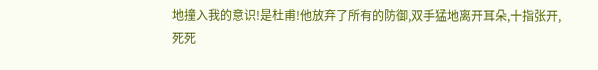地撞入我的意识!是杜甫!他放弃了所有的防御,双手猛地离开耳朵,十指张开,死死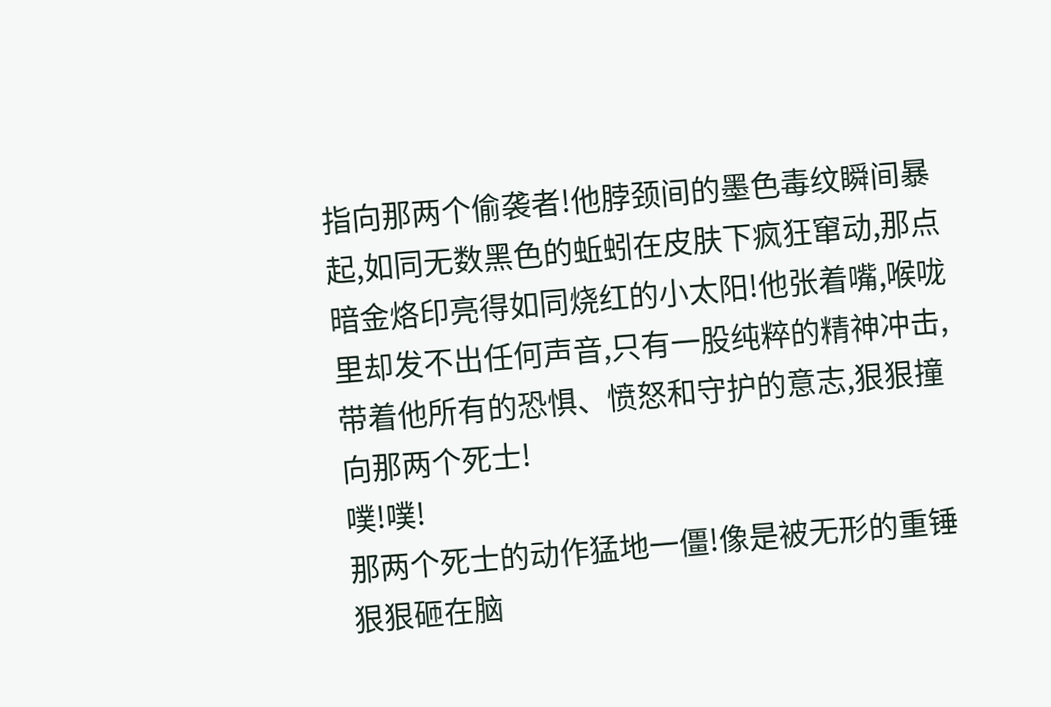指向那两个偷袭者!他脖颈间的墨色毒纹瞬间暴起,如同无数黑色的蚯蚓在皮肤下疯狂窜动,那点暗金烙印亮得如同烧红的小太阳!他张着嘴,喉咙里却发不出任何声音,只有一股纯粹的精神冲击,带着他所有的恐惧、愤怒和守护的意志,狠狠撞向那两个死士!
噗!噗!
那两个死士的动作猛地一僵!像是被无形的重锤狠狠砸在脑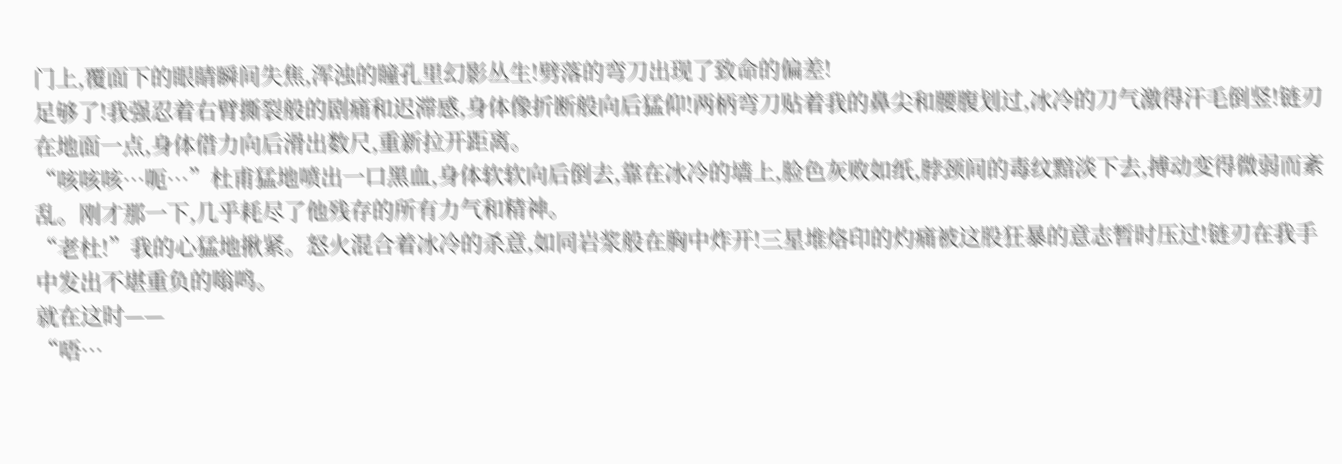门上,覆面下的眼睛瞬间失焦,浑浊的瞳孔里幻影丛生!劈落的弯刀出现了致命的偏差!
足够了!我强忍着右臂撕裂般的剧痛和迟滞感,身体像折断般向后猛仰!两柄弯刀贴着我的鼻尖和腰腹划过,冰冷的刀气激得汗毛倒竖!链刃在地面一点,身体借力向后滑出数尺,重新拉开距离。
“咳咳咳…呃…”杜甫猛地喷出一口黑血,身体软软向后倒去,靠在冰冷的墙上,脸色灰败如纸,脖颈间的毒纹黯淡下去,搏动变得微弱而紊乱。刚才那一下,几乎耗尽了他残存的所有力气和精神。
“老杜!”我的心猛地揪紧。怒火混合着冰冷的杀意,如同岩浆般在胸中炸开!三星堆烙印的灼痛被这股狂暴的意志暂时压过!链刃在我手中发出不堪重负的嗡鸣。
就在这时——
“唔…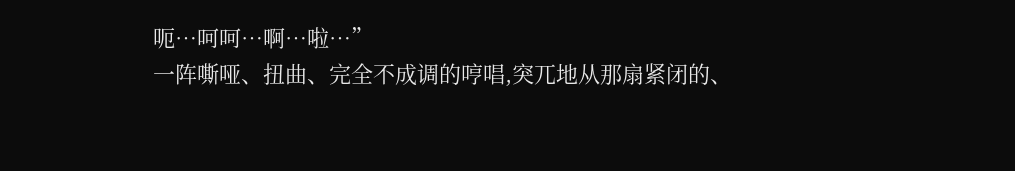呃…呵呵…啊…啦…”
一阵嘶哑、扭曲、完全不成调的哼唱,突兀地从那扇紧闭的、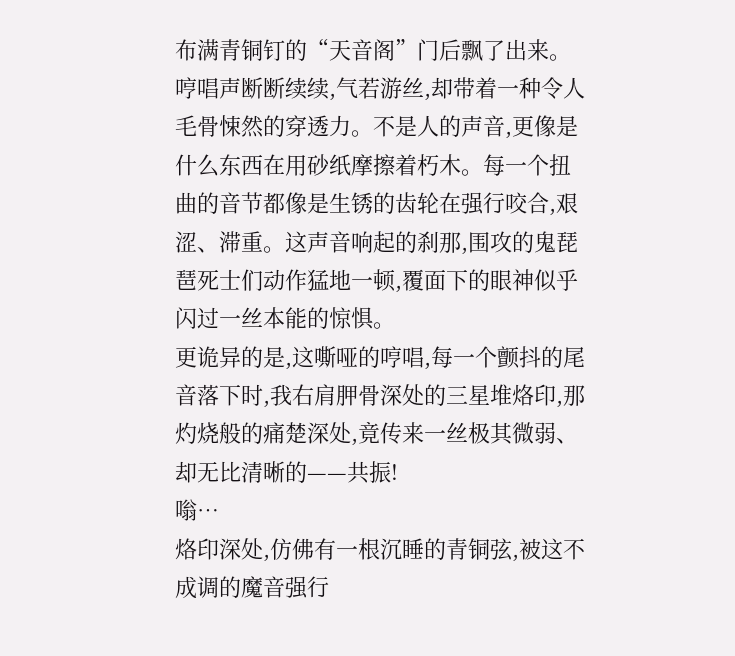布满青铜钉的“天音阁”门后飘了出来。
哼唱声断断续续,气若游丝,却带着一种令人毛骨悚然的穿透力。不是人的声音,更像是什么东西在用砂纸摩擦着朽木。每一个扭曲的音节都像是生锈的齿轮在强行咬合,艰涩、滞重。这声音响起的刹那,围攻的鬼琵琶死士们动作猛地一顿,覆面下的眼神似乎闪过一丝本能的惊惧。
更诡异的是,这嘶哑的哼唱,每一个颤抖的尾音落下时,我右肩胛骨深处的三星堆烙印,那灼烧般的痛楚深处,竟传来一丝极其微弱、却无比清晰的——共振!
嗡…
烙印深处,仿佛有一根沉睡的青铜弦,被这不成调的魔音强行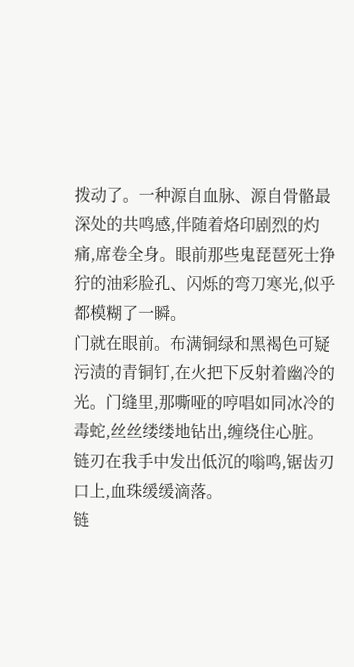拨动了。一种源自血脉、源自骨骼最深处的共鸣感,伴随着烙印剧烈的灼痛,席卷全身。眼前那些鬼琵琶死士狰狞的油彩脸孔、闪烁的弯刀寒光,似乎都模糊了一瞬。
门就在眼前。布满铜绿和黑褐色可疑污渍的青铜钉,在火把下反射着幽冷的光。门缝里,那嘶哑的哼唱如同冰冷的毒蛇,丝丝缕缕地钻出,缠绕住心脏。
链刃在我手中发出低沉的嗡鸣,锯齿刃口上,血珠缓缓滴落。
链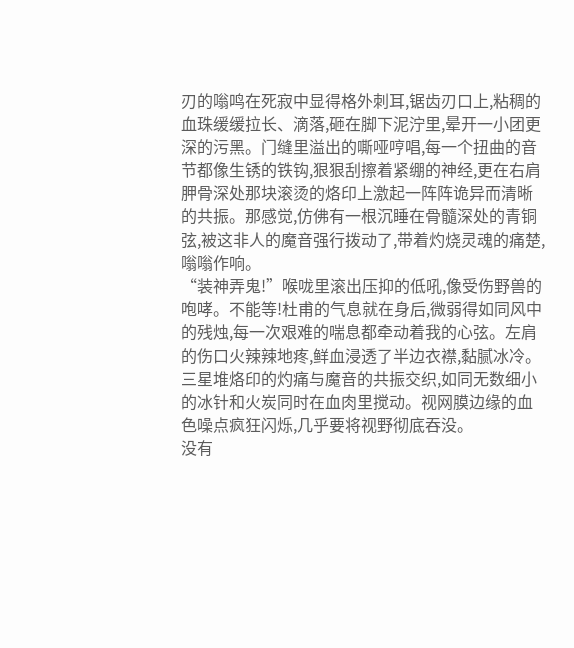刃的嗡鸣在死寂中显得格外刺耳,锯齿刃口上,粘稠的血珠缓缓拉长、滴落,砸在脚下泥泞里,晕开一小团更深的污黑。门缝里溢出的嘶哑哼唱,每一个扭曲的音节都像生锈的铁钩,狠狠刮擦着紧绷的神经,更在右肩胛骨深处那块滚烫的烙印上激起一阵阵诡异而清晰的共振。那感觉,仿佛有一根沉睡在骨髓深处的青铜弦,被这非人的魔音强行拨动了,带着灼烧灵魂的痛楚,嗡嗡作响。
“装神弄鬼!”喉咙里滚出压抑的低吼,像受伤野兽的咆哮。不能等!杜甫的气息就在身后,微弱得如同风中的残烛,每一次艰难的喘息都牵动着我的心弦。左肩的伤口火辣辣地疼,鲜血浸透了半边衣襟,黏腻冰冷。三星堆烙印的灼痛与魔音的共振交织,如同无数细小的冰针和火炭同时在血肉里搅动。视网膜边缘的血色噪点疯狂闪烁,几乎要将视野彻底吞没。
没有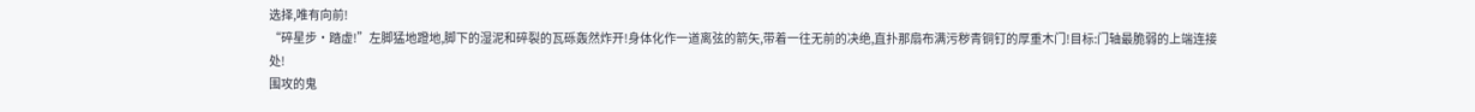选择,唯有向前!
“碎星步·踏虚!”左脚猛地蹬地,脚下的湿泥和碎裂的瓦砾轰然炸开!身体化作一道离弦的箭矢,带着一往无前的决绝,直扑那扇布满污秽青铜钉的厚重木门!目标:门轴最脆弱的上端连接处!
围攻的鬼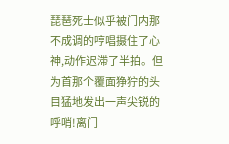琵琶死士似乎被门内那不成调的哼唱摄住了心神,动作迟滞了半拍。但为首那个覆面狰狞的头目猛地发出一声尖锐的呼哨!离门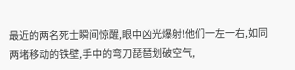最近的两名死士瞬间惊醒,眼中凶光爆射!他们一左一右,如同两堵移动的铁壁,手中的弯刀琵琶划破空气,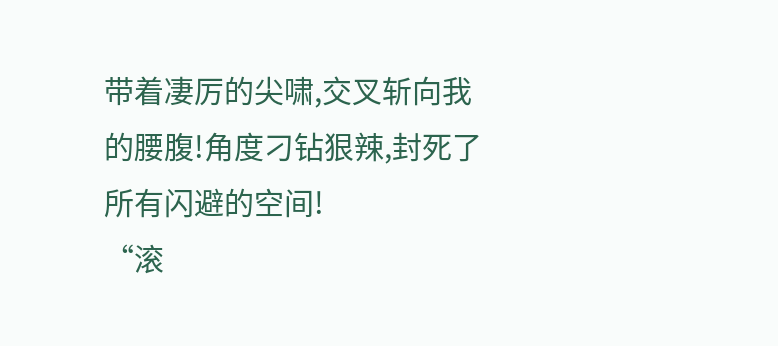带着凄厉的尖啸,交叉斩向我的腰腹!角度刁钻狠辣,封死了所有闪避的空间!
“滚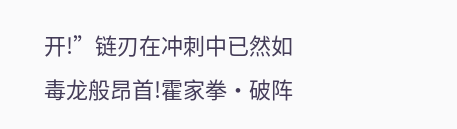开!”链刃在冲刺中已然如毒龙般昂首!霍家拳·破阵